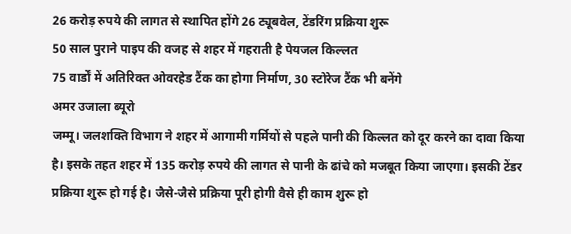26 करोड़ रुपये की लागत से स्थापित होंगे 26 ट्यूबवेल, टेंडरिंग प्रक्रिया शुरू
50 साल पुराने पाइप की वजह से शहर में गहराती है पेयजल किल्लत
75 वार्डों में अतिरिक्त ओवरहेड टैंक का होगा निर्माण, 30 स्टोरेज टैंक भी बनेंगे
अमर उजाला ब्यूरो
जम्मू। जलशक्ति विभाग ने शहर में आगामी गर्मियों से पहले पानी की किल्लत को दूर करने का दावा किया है। इसके तहत शहर में 135 करोड़ रुपये की लागत से पानी के ढांचे को मजबूत किया जाएगा। इसकी टेंडर प्रक्रिया शुरू हो गई है। जैसे-जैसे प्रक्रिया पूरी होगी वैसे ही काम शुरू हो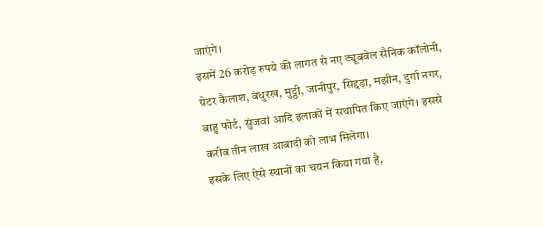जाएंगे।
इसमें 26 करोड़ रुपये की लागत से नए ट्यूबवेल सैनिक कॉलोनी, ग्रेटर कैलाश, बंधुरख, मुट्ठी, जानीपुर, सिद्दड़ा, मझीन, दुर्गा नगर, बाहु फोर्ट, सुंजवां आदि इलाकों में सथापित किए जाएंगे। इससे करीब तीन लाख आबादी को लाभ मिलेगा।
इसके लिए ऐसे स्थानों का चयन किया गया है,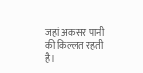जहां अकसर पानी की किल्लत रहती है।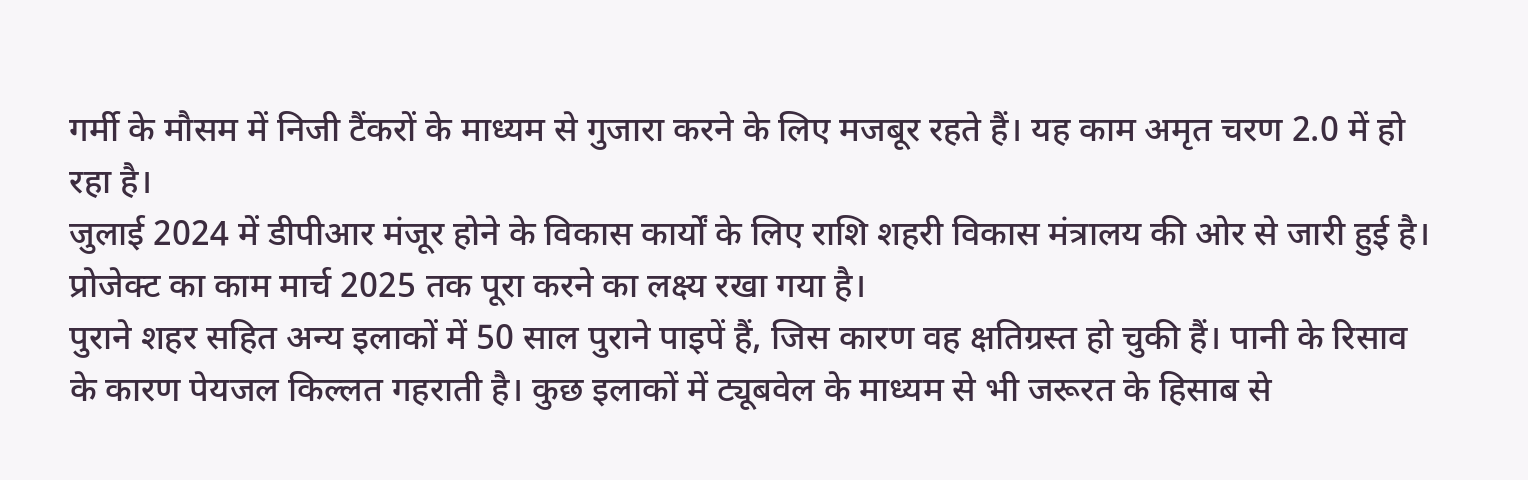गर्मी के मौसम में निजी टैंकरों के माध्यम से गुजारा करने के लिए मजबूर रहते हैं। यह काम अमृत चरण 2.0 में हो रहा है।
जुलाई 2024 में डीपीआर मंजूर होने के विकास कार्यों के लिए राशि शहरी विकास मंत्रालय की ओर से जारी हुई है। प्रोजेक्ट का काम मार्च 2025 तक पूरा करने का लक्ष्य रखा गया है।
पुराने शहर सहित अन्य इलाकों में 50 साल पुराने पाइपें हैं, जिस कारण वह क्षतिग्रस्त हो चुकी हैं। पानी के रिसाव के कारण पेयजल किल्लत गहराती है। कुछ इलाकों में ट्यूबवेल के माध्यम से भी जरूरत के हिसाब से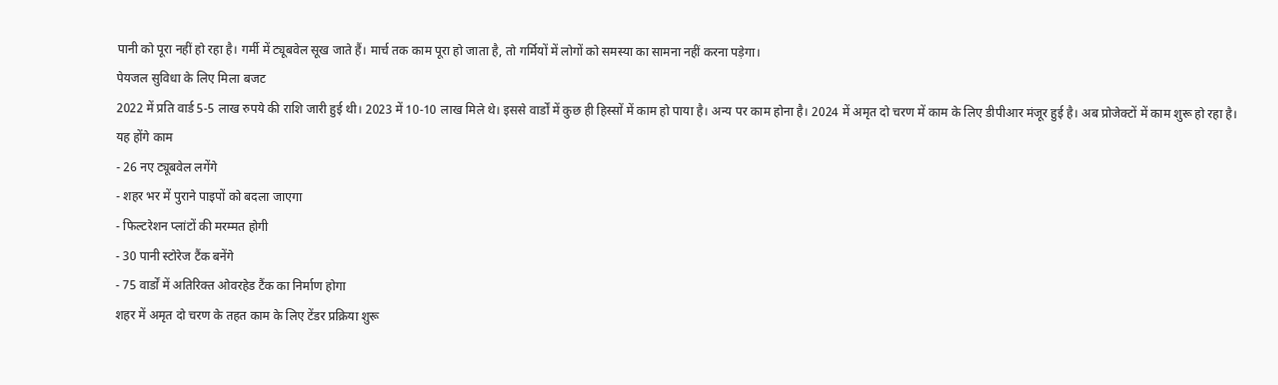पानी को पूरा नहीं हो रहा है। गर्मी में ट्यूबवेल सूख जाते हैं। मार्च तक काम पूरा हो जाता है, तो गर्मियों में लोगों को समस्या का सामना नहीं करना पड़ेगा।
पेयजल सुविधा के लिए मिला बजट
2022 में प्रति वार्ड 5-5 लाख रुपये की राशि जारी हुई थी। 2023 में 10-10 लाख मिले थे। इससे वार्डों में कुछ ही हिस्सों में काम हो पाया है। अन्य पर काम होना है। 2024 में अमृत दो चरण में काम के लिए डीपीआर मंजूर हुई है। अब प्रोजेक्टों में काम शुरू हो रहा है।
यह होंगे काम
- 26 नए ट्यूबवेल लगेंगे
- शहर भर में पुराने पाइपों को बदला जाएगा
- फिल्टरेशन प्लांटों की मरम्मत होगी
- 30 पानी स्टोरेज टैंक बनेंगे
- 75 वार्डों में अतिरिक्त ओवरहेड टैंक का निर्माण होगा
शहर में अमृत दो चरण के तहत काम के लिए टेंडर प्रक्रिया शुरू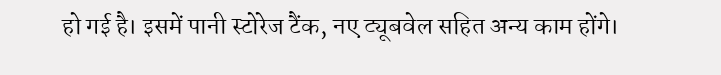हो गई है। इसमें पानी स्टोरेज टैंक, नए ट्यूबवेल सहित अन्य काम होंगे।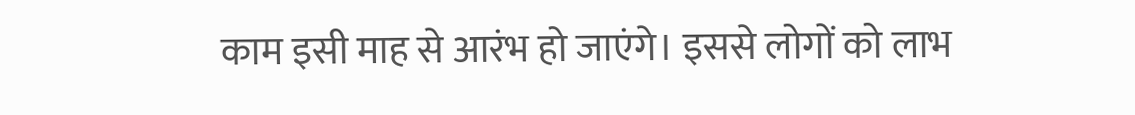काम इसी माह से आरंभ हो जाएंगे। इससे लोगों को लाभ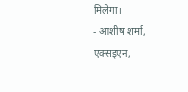मिलेगा।
- आशीष शर्मा, एक्सइएन,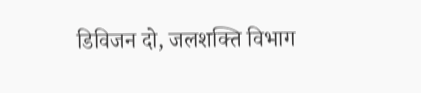डिविजन दो, जलशक्ति विभाग